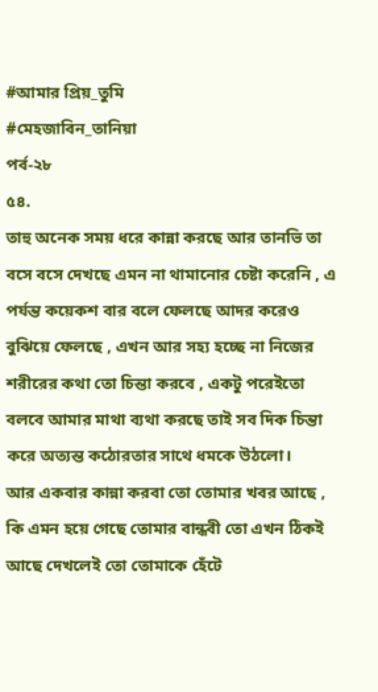#আমার প্রিয়_তুমি
#মেহজাবিন_তানিয়া
পর্ব-২৮
৫৪.
তাহু অনেক সময় ধরে কান্না করছে আর তানভি তা বসে বসে দেখছে এমন না থামানোর চেষ্টা করেনি , এ পর্যন্ত কয়েকশ বার বলে ফেলছে আদর করেও বুঝিয়ে ফেলছে , এখন আর সহ্য হচ্ছে না নিজের শরীরের কথা তো চিন্তা করবে , একটু পরেইতো বলবে আমার মাথা ব্যথা করছে তাই সব দিক চিন্তা করে অত্যন্ত কঠোরতার সাথে ধমকে উঠলো।
আর একবার কান্না করবা তো তোমার খবর আছে , কি এমন হয়ে গেছে তোমার বান্ধবী তো এখন ঠিকই আছে দেখলেই তো তোমাকে হেঁটে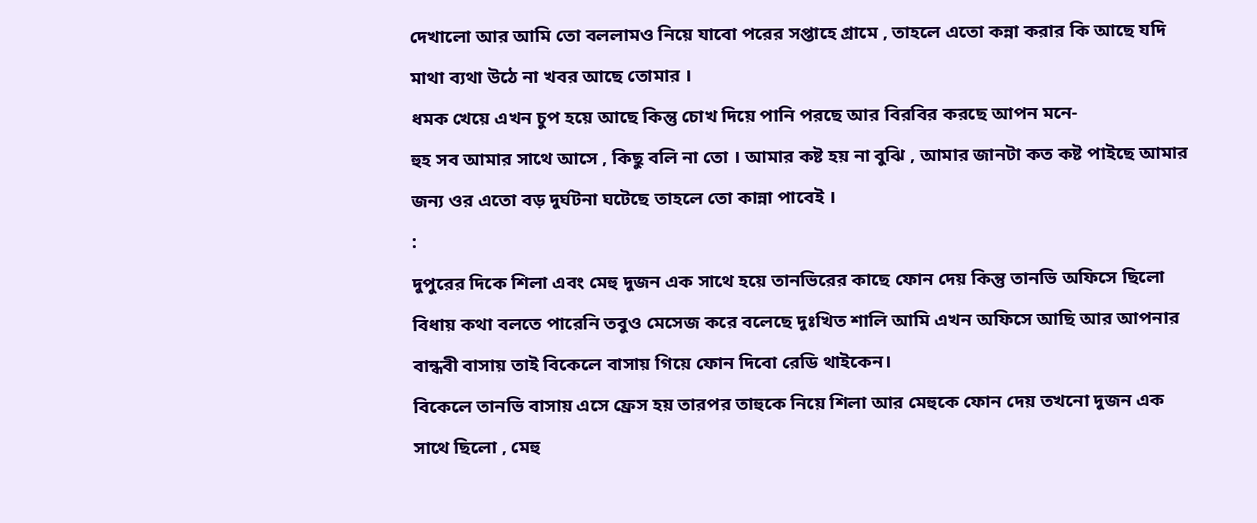দেখালো আর আমি তো বললামও নিয়ে যাবো পরের সপ্তাহে গ্ৰামে , তাহলে এতো কন্না করার কি আছে যদি মাথা ব্যথা উঠে না খবর আছে তোমার ।
ধমক খেয়ে এখন চুপ হয়ে আছে কিন্তু চোখ দিয়ে পানি পরছে আর বিরবির করছে আপন মনে-
হুহ সব আমার সাথে আসে , কিছু বলি না তো । আমার কষ্ট হয় না বুঝি , আমার জানটা কত কষ্ট পাইছে আমার জন্য ওর এতো বড় দুর্ঘটনা ঘটেছে তাহলে তো কান্না পাবেই ।
:
দুপুরের দিকে শিলা এবং মেহু দুজন এক সাথে হয়ে তানভিরের কাছে ফোন দেয় কিন্তু তানভি অফিসে ছিলো বিধায় কথা বলতে পারেনি তবুও মেসেজ করে বলেছে দুঃখিত শালি আমি এখন অফিসে আছি আর আপনার বান্ধবী বাসায় তাই বিকেলে বাসায় গিয়ে ফোন দিবো রেডি থাইকেন।
বিকেলে তানভি বাসায় এসে ফ্রেস হয় তারপর তাহুকে নিয়ে শিলা আর মেহুকে ফোন দেয় তখনো দুজন এক সাথে ছিলো , মেহু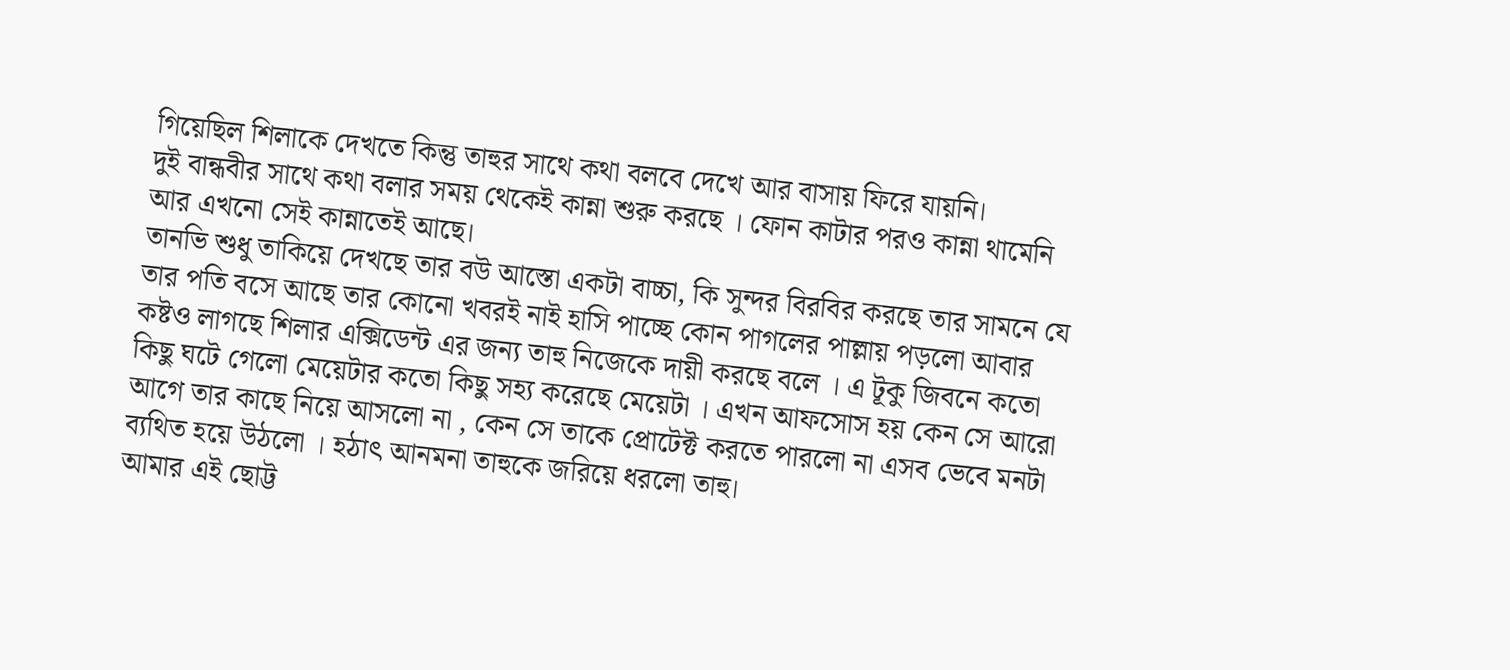গিয়েছিল শিলাকে দেখতে কিন্তু তাহুর সাথে কথা বলবে দেখে আর বাসায় ফিরে যায়নি।
দুই বান্ধবীর সাথে কথা বলার সময় থেকেই কান্না শুরু করছে । ফোন কাটার পরও কান্না থামেনি আর এখনো সেই কান্নাতেই আছে।
তানভি শুধু তাকিয়ে দেখছে তার বউ আস্তো একটা বাচ্চা, কি সুন্দর বিরবির করছে তার সামনে যে তার পতি বসে আছে তার কোনো খবরই নাই হাসি পাচ্ছে কোন পাগলের পাল্লায় পড়লো আবার কষ্টও লাগছে শিলার এক্সিডেন্ট এর জন্য তাহু নিজেকে দায়ী করছে বলে । এ টূকু জিবনে কতো কিছু ঘটে গেলো মেয়েটার কতো কিছু সহ্য করেছে মেয়েটা । এখন আফসোস হয় কেন সে আরো আগে তার কাছে নিয়ে আসলো না , কেন সে তাকে প্রোটেক্ট করতে পারলো না এসব ভেবে মনটা ব্যথিত হয়ে উঠলো । হঠাৎ আনমনা তাহুকে জরিয়ে ধরলো তাহু।
আমার এই ছোট্ট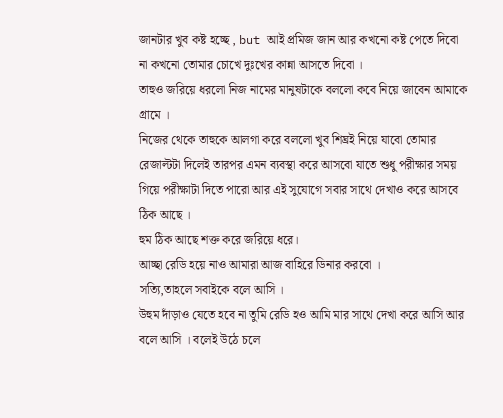জানটার খুব কষ্ট হচ্ছে , but আই প্রমিজ জান আর কখনো কষ্ট পেতে দিবো না কখনো তোমার চোখে দুঃখের কান্না আসতে দিবো ।
তাহুও জরিয়ে ধরলো নিজ নামের মানুষটাকে বললো কবে নিয়ে জাবেন আমাকে গ্ৰামে ।
নিজের থেকে তাহুকে আলগা করে বললো খুব শিঘ্রই নিয়ে যাবো তোমার রেজাল্টটা দিলেই তারপর এমন ব্যবস্থা করে আসবো যাতে শুধু পরীক্ষার সময় গিয়ে পরীক্ষাটা দিতে পারো আর এই সুযোগে সবার সাথে দেখাও করে আসবে ঠিক আছে ।
হুম ঠিক আছে শক্ত করে জরিয়ে ধরে।
আচ্ছা রেডি হয়ে নাও আমারা আজ বাহিরে ডিনার করবো ।
সত্যি,তাহলে সবাইকে বলে আসি ।
উহুম দাঁড়াও যেতে হবে না তুমি রেডি হও আমি মার সাথে দেখা করে আসি আর বলে আসি । বলেই উঠে চলে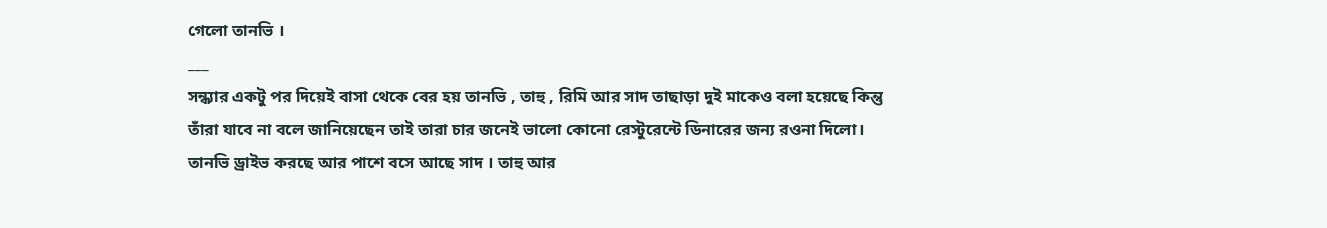গেলো তানভি ।
___
সন্ধ্যার একটু পর দিয়েই বাসা থেকে বের হয় তানভি , তাহু , রিমি আর সাদ তাছাড়া দুই মাকেও বলা হয়েছে কিন্তু তাঁরা যাবে না বলে জানিয়েছেন তাই তারা চার জনেই ভালো কোনো রেস্টুরেন্টে ডিনারের জন্য রওনা দিলো।
তানভি ড্রাইভ করছে আর পাশে বসে আছে সাদ । তাহু আর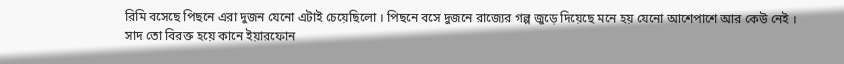রিমি বসেছে পিছনে এরা দুজন যেনো এটাই চেয়েছিলো । পিছনে বসে দুজনে রাজ্যের গল্প জুড়ে দিয়েছে মনে হয় যেনো আশেপাশে আর কেউ নেই ।
সাদ তো বিরক্ত হয়ে কানে ইয়ারফোন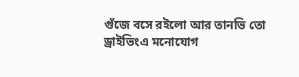গুঁজে বসে রইলো আর তানভি তো ড্রাইভিংএ মনোযোগ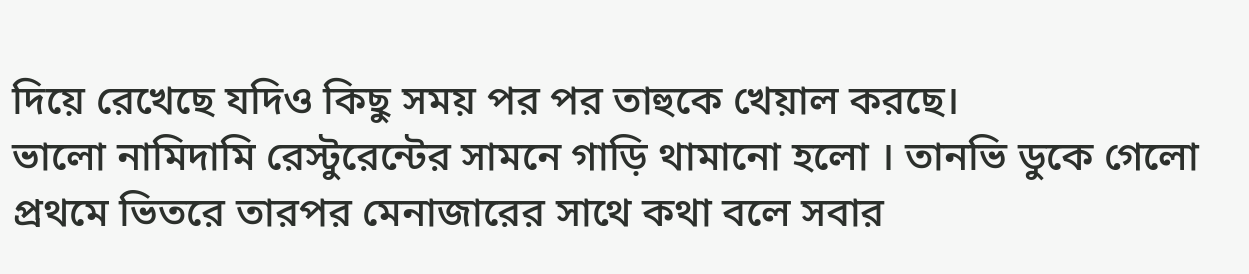দিয়ে রেখেছে যদিও কিছু সময় পর পর তাহুকে খেয়াল করছে।
ভালো নামিদামি রেস্টুরেন্টের সামনে গাড়ি থামানো হলো । তানভি ডুকে গেলো প্রথমে ভিতরে তারপর মেনাজারের সাথে কথা বলে সবার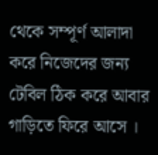থেকে সম্পূর্ণ আলাদা করে নিজেদের জন্য টেবিল ঠিক করে আবার গাড়িতে ফিরে আসে ।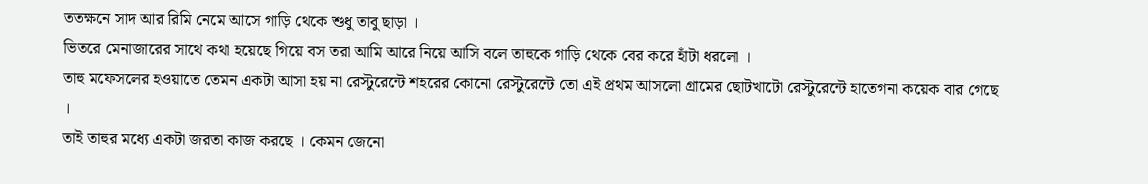ততক্ষনে সাদ আর রিমি নেমে আসে গাড়ি থেকে শুধু তাবু ছাড়া ।
ভিতরে মেনাজারের সাথে কথা হয়েছে গিয়ে বস তরা আমি আরে নিয়ে আসি বলে তাহুকে গাড়ি থেকে বের করে হাঁটা ধরলো ।
তাহু মফেসলের হওয়াতে তেমন একটা আসা হয় না রেস্টুরেন্টে শহরের কোনো রেস্টুরেন্টে তো এই প্রথম আসলো গ্ৰামের ছোটখাটো রেস্টুরেন্টে হাতেগনা কয়েক বার গেছে ।
তাই তাহুর মধ্যে একটা জরতা কাজ করছে । কেমন জেনো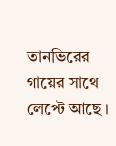তানভিরের গায়ের সাথে লেপ্টে আছে ।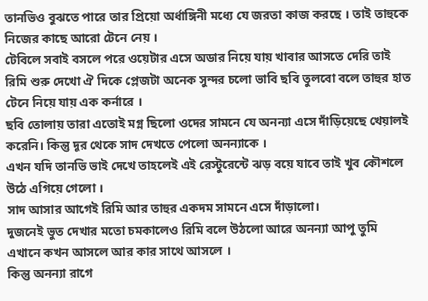তানভিও বুঝতে পারে তার প্রিয়ো অর্ধাঙ্গিনী মধ্যে যে জরতা কাজ করছে । তাই তাহুকে নিজের কাছে আরো টেনে নেয় ।
টেবিলে সবাই বসলে পরে ওয়েটার এসে অডার নিয়ে যায় খাবার আসতে দেরি তাই রিমি শুরু দেখো ঐ দিকে প্লেজটা অনেক সুন্দর চলো ভাবি ছবি তুলবো বলে তাহুর হাত টেনে নিয়ে যায় এক কর্নারে ।
ছবি তোলায় তারা এতোই মগ্ন ছিলো ওদের সামনে যে অনন্যা এসে দাঁড়িয়েছে খেয়ালই করেনি। কিন্তু দূর থেকে সাদ দেখতে পেলো অনন্যাকে ।
এখন যদি তানভি ভাই দেখে তাহলেই এই রেস্টুরেন্টে ঝড় বয়ে যাবে তাই খুব কৌশলে উঠে এগিয়ে গেলো ।
সাদ আসার আগেই রিমি আর তাহুর একদম সামনে এসে দাঁড়ালো।
দুজনেই ভুত দেখার মতো চমকালেও রিমি বলে উঠলো আরে অনন্যা আপু তুমি এখানে কখন আসলে আর কার সাথে আসলে ।
কিন্তু অনন্যা রাগে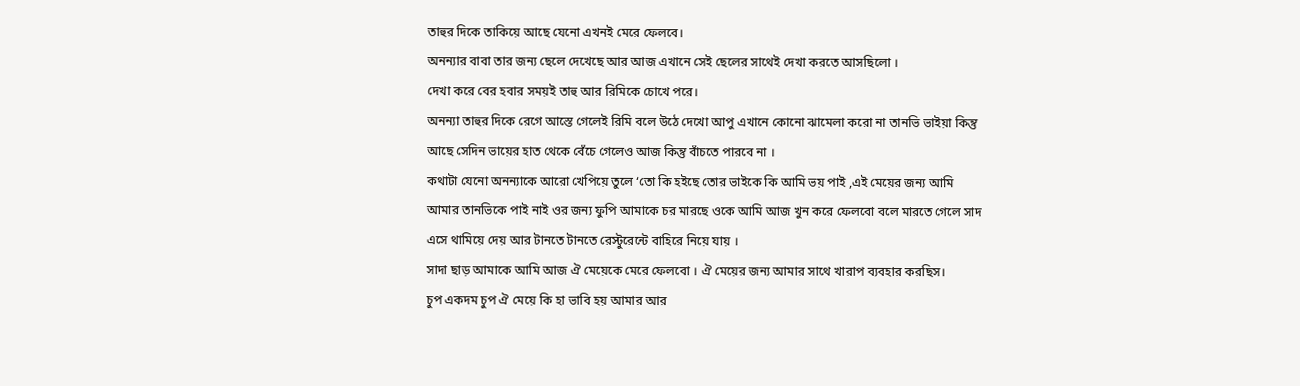তাহুর দিকে তাকিয়ে আছে যেনো এখনই মেরে ফেলবে।
অনন্যার বাবা তার জন্য ছেলে দেখেছে আর আজ এখানে সেই ছেলের সাথেই দেখা করতে আসছিলো ।
দেখা করে বের হবার সময়ই তাহু আর রিমিকে চোখে পরে।
অনন্যা তাহুর দিকে রেগে আস্তে গেলেই রিমি বলে উঠে দেখো আপু এখানে কোনো ঝামেলা করো না তানভি ভাইয়া কিন্তু আছে সেদিন ভায়ের হাত থেকে বেঁচে গেলেও আজ কিন্তু বাঁচতে পারবে না ।
কথাটা যেনো অনন্যাকে আরো খেপিয়ে তুলে ‘তো কি হইছে তোর ভাইকে কি আমি ভয় পাই ,এই মেয়ের জন্য আমি আমার তানভিকে পাই নাই ওর জন্য ফুপি আমাকে চর মারছে ওকে আমি আজ খুন করে ফেলবো বলে মারতে গেলে সাদ এসে থামিয়ে দেয় আর টানতে টানতে রেস্টুরেন্টে বাহিরে নিয়ে যায় ।
সাদা ছাড় আমাকে আমি আজ ঐ মেয়েকে মেরে ফেলবো । ঐ মেয়ের জন্য আমার সাথে খারাপ ব্যবহার করছিস।
চুপ একদম চুপ ঐ মেয়ে কি হা ভাবি হয় আমার আর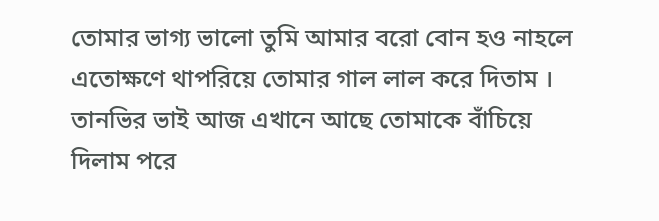তোমার ভাগ্য ভালো তুমি আমার বরো বোন হও নাহলে এতোক্ষণে থাপরিয়ে তোমার গাল লাল করে দিতাম । তানভির ভাই আজ এখানে আছে তোমাকে বাঁচিয়ে দিলাম পরে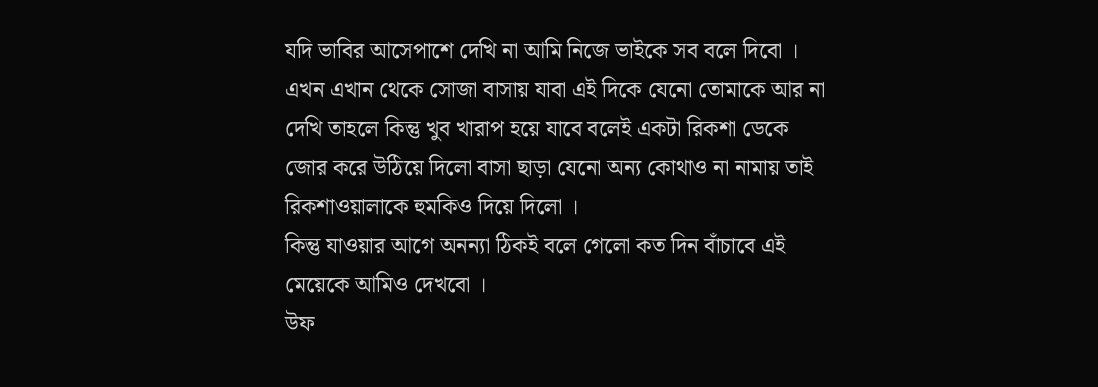যদি ভাবির আসেপাশে দেখি না আমি নিজে ভাইকে সব বলে দিবো । এখন এখান থেকে সোজা বাসায় যাবা এই দিকে যেনো তোমাকে আর না দেখি তাহলে কিন্তু খুব খারাপ হয়ে যাবে বলেই একটা রিকশা ডেকে জোর করে উঠিয়ে দিলো বাসা ছাড়া যেনো অন্য কোথাও না নামায় তাই রিকশাওয়ালাকে হুমকিও দিয়ে দিলো ।
কিন্তু যাওয়ার আগে অনন্যা ঠিকই বলে গেলো কত দিন বাঁচাবে এই মেয়েকে আমিও দেখবো ।
উফ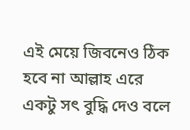এই মেয়ে জিবনেও ঠিক হবে না আল্লাহ এরে একটু সৎ বুদ্ধি দেও বলে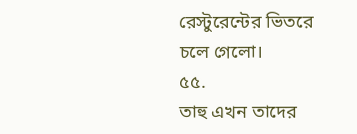রেস্টুরেন্টের ভিতরে চলে গেলো।
৫৫.
তাহু এখন তাদের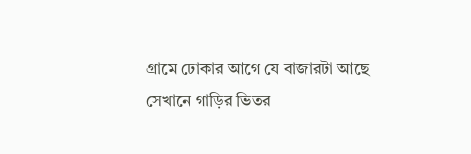গ্ৰামে ঢোকার আগে যে বাজারটা আছে সেখানে গাড়ির ভিতর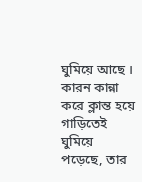ঘুমিয়ে আছে । কারন কান্না করে ক্লান্ত হয়ে গাড়িতেই ঘুমিয়ে পড়েছে, তার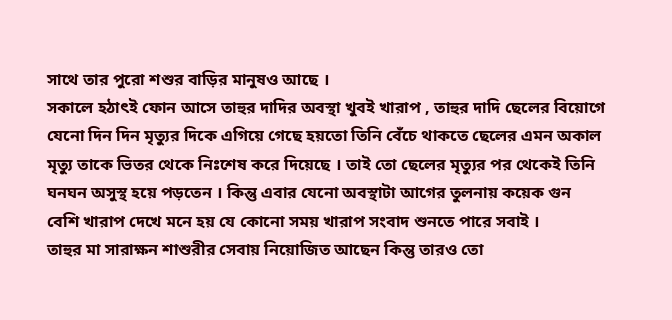সাথে তার পুরো শশুর বাড়ির মানুষও আছে ।
সকালে হঠাৎই ফোন আসে তাহুর দাদির অবস্থা খুবই খারাপ , তাহুর দাদি ছেলের বিয়োগে যেনো দিন দিন মৃত্যুর দিকে এগিয়ে গেছে হয়তো তিনি বেঁচে থাকতে ছেলের এমন অকাল মৃত্যু তাকে ভিতর থেকে নিঃশেষ করে দিয়েছে । তাই তো ছেলের মৃত্যুর পর থেকেই তিনি ঘনঘন অসুস্থ হয়ে পড়তেন । কিন্তু এবার যেনো অবস্থাটা আগের তুলনায় কয়েক গুন বেশি খারাপ দেখে মনে হয় যে কোনো সময় খারাপ সংবাদ শুনতে পারে সবাই ।
তাহুর মা সারাক্ষন শাশুরীর সেবায় নিয়োজিত আছেন কিন্তু তারও তো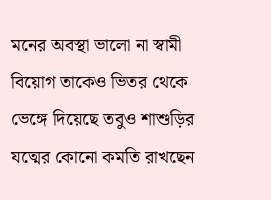মনের অবস্থা ভালো না স্বামী বিয়োগ তাকেও ভিতর থেকে ভেঙ্গে দিয়েছে তবুও শাশুড়ির যত্মের কোনো কমতি রাখছেন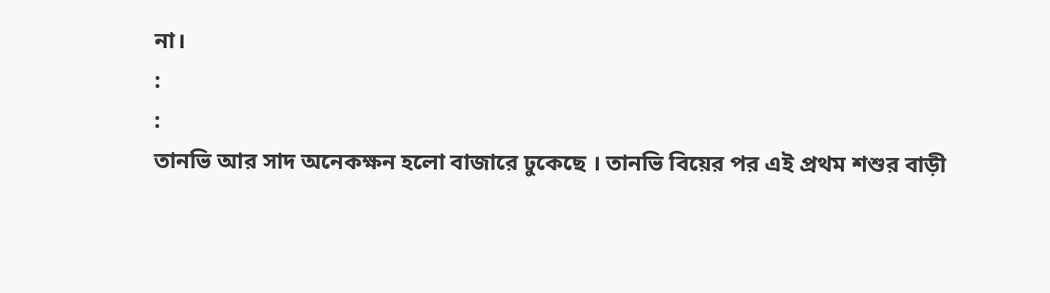না।
:
:
তানভি আর সাদ অনেকক্ষন হলো বাজারে ঢুকেছে । তানভি বিয়ের পর এই প্রথম শশুর বাড়ী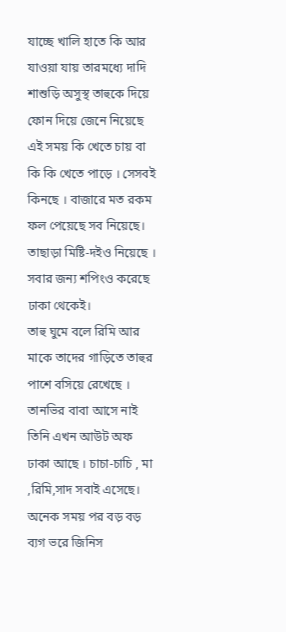যাচ্ছে খালি হাতে কি আর যাওয়া যায় তারমধ্যে দাদি শাশুড়ি অসুস্থ তাহুকে দিয়ে ফোন দিয়ে জেনে নিয়েছে এই সময় কি খেতে চায় বা কি কি খেতে পাড়ে । সেসবই কিনছে । বাজারে মত রকম ফল পেয়েছে সব নিয়েছে।
তাছাড়া মিষ্টি-দইও নিয়েছে । সবার জন্য শপিংও করেছে ঢাকা থেকেই।
তাহু ঘুমে বলে রিমি আর মাকে তাদের গাড়িতে তাহুর পাশে বসিয়ে রেখেছে । তানভির বাবা আসে নাই তিনি এখন আউট অফ ঢাকা আছে । চাচা-চাচি , মা ,রিমি,সাদ সবাই এসেছে।
অনেক সময় পর বড় বড় ব্যগ ভরে জিনিস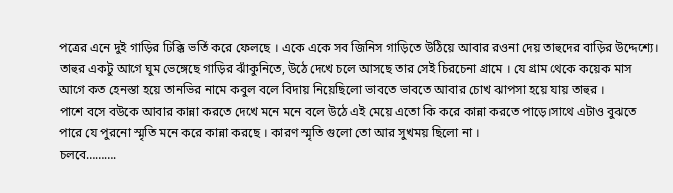পত্রের এনে দুই গাড়ির ঢিক্কি ভর্তি করে ফেলছে । একে একে সব জিনিস গাড়িতে উঠিয়ে আবার রওনা দেয় তাহুদের বাড়ির উদ্দেশ্যে।
তাহুর একটু আগে ঘুম ভেঙ্গেছে গাড়ির ঝাঁকুনিতে, উঠে দেখে চলে আসছে তার সেই চিরচেনা গ্ৰামে । যে গ্ৰাম থেকে কয়েক মাস আগে কত হেনস্তা হয়ে তানভির নামে কবুল বলে বিদায় নিয়েছিলো ভাবতে ভাবতে আবার চোখ ঝাপসা হয়ে যায় তাহুর ।
পাশে বসে বউকে আবার কান্না করতে দেখে মনে মনে বলে উঠে এই মেয়ে এতো কি করে কান্না করতে পাড়ে।সাথে এটাও বুঝতে পারে যে পুরনো স্মৃতি মনে করে কান্না করছে । কারণ স্মৃতি গুলো তো আর সুখময় ছিলো না ।
চলবে……….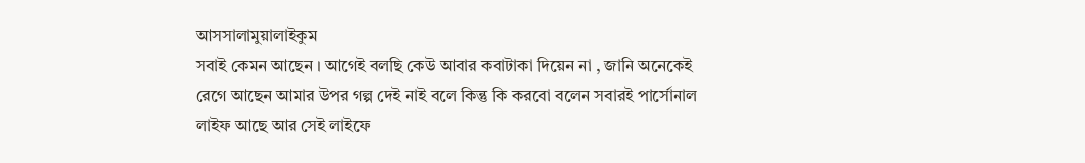আসসালামুয়ালাইকুম
সবাই কেমন আছেন । আগেই বলছি কেউ আবার কবাটাকা দিয়েন না , জানি অনেকেই রেগে আছেন আমার উপর গল্প দেই নাই বলে কিন্তু কি করবো বলেন সবারই পার্সোনাল লাইফ আছে আর সেই লাইফে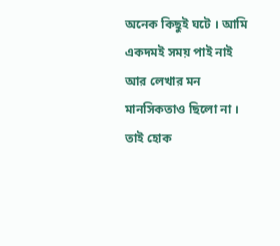অনেক কিছুই ঘটে । আমি একদমই সময় পাই নাই আর লেখার মন মানসিকতাও ছিলো না । তাই হোক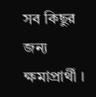সব কিছুর জন্য ক্ষমাপ্রার্থী ।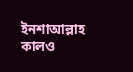ইনশাআল্লাহ কালও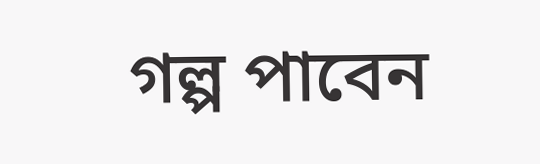গল্প পাবেন